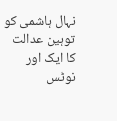نہال ہاشمی کو توہین عدالت کا ایک اور نوٹس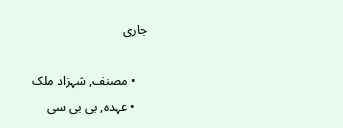جاری

    • مصنف, شہزاد ملک
    • عہدہ, بی بی سی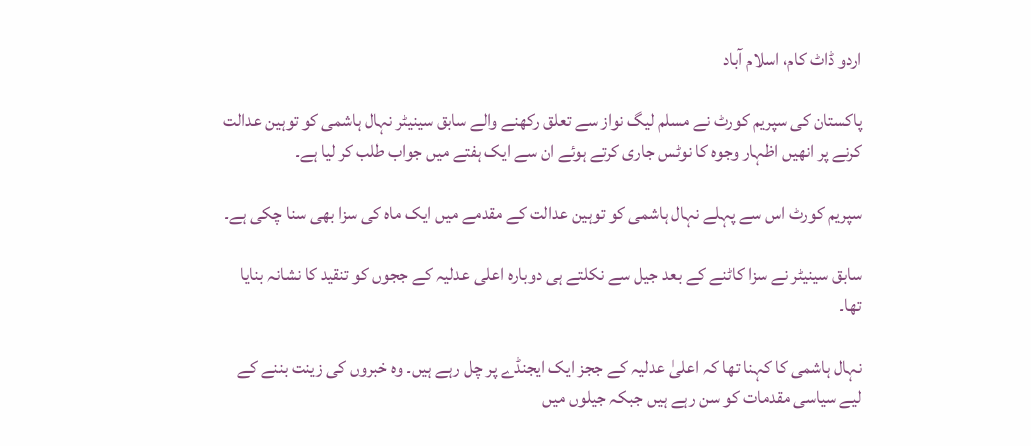اردو ڈاٹ کام، اسلام آباد

پاکستان کی سپریم کورٹ نے مسلم لیگ نواز سے تعلق رکھنے والے سابق سینیٹر نہال ہاشمی کو توہین عدالت کرنے پر انھیں اظہار وجوہ کا نوٹس جاری کرتے ہوئے ان سے ایک ہفتے میں جواب طلب کر لیا ہے۔

سپریم کورٹ اس سے پہلے نہال ہاشمی کو توہین عدالت کے مقدمے میں ایک ماہ کی سزا بھی سنا چکی ہے۔

سابق سینیٹر نے سزا کاٹنے کے بعد جیل سے نکلتے ہی دوبارہ اعلی عدلیہ کے ججوں کو تنقید کا نشانہ بنایا تھا۔

نہال ہاشمی کا کہنا تھا کہ اعلیٰ عدلیہ کے ججز ایک ایجنڈے پر چل رہے ہیں۔ وہ خبروں کی زینت بننے کے لیے سیاسی مقدمات کو سن رہے ہیں جبکہ جیلوں میں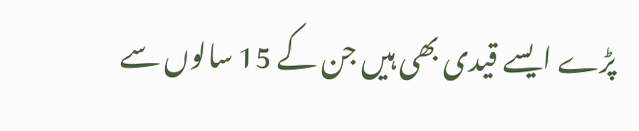پڑے ایسے قیدی بھی ہیں جن کے 15 سالوں سے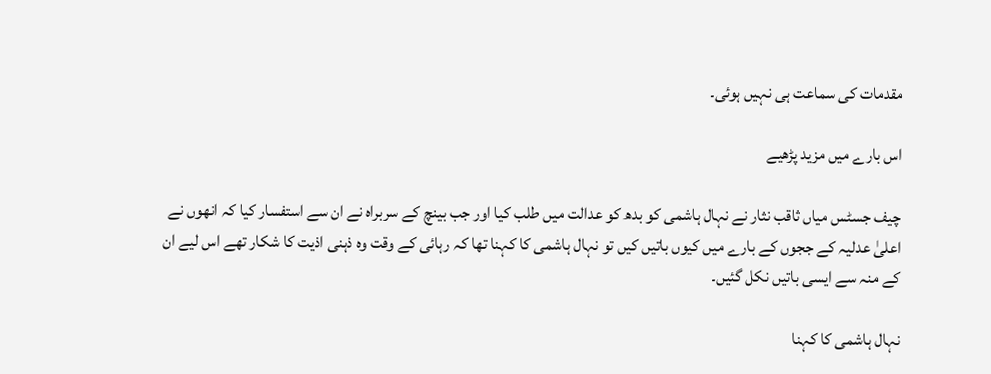مقدمات کی سماعت ہی نہیں ہوئی۔

اس بارے میں مزید پڑھیے

چیف جسٹس میاں ثاقب نثار نے نہال ہاشمی کو بدھ کو عدالت میں طلب کیا اور جب بینچ کے سربراہ نے ان سے استفسار کیا کہ انھوں نے اعلیٰ عدلیہ کے ججوں کے بارے میں کیوں باتیں کیں تو نہال ہاشمی کا کہنا تھا کہ رہائی کے وقت وہ ذہنی اذیت کا شکار تھے اس لیے ان کے منہ سے ایسی باتیں نکل گئیں۔

نہال ہاشمی کا کہنا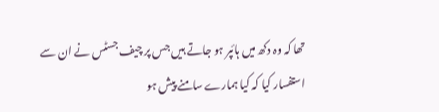تھا کہ وہ دکھ میں ہائپر ہو جاتے ہیں جس پر چیف جسٹس نے ان سے استفسار کیا کہ کیا ہمارے سامنے پیش ہو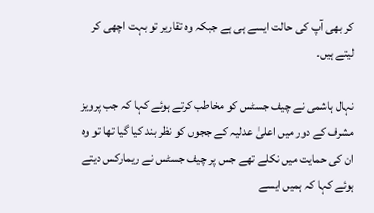کر بھی آپ کی حالت ایسے ہی ہے جبکہ وہ تقاریر تو بہت اچھی کر لیتے ہیں۔

نہال ہاشمی نے چیف جسٹس کو مخاطب کرتے ہوئے کہا کہ جب پرویز مشرف کے دور میں اعلیٰ عدلیہ کے ججوں کو نظر بند کیا گیا تھا تو وہ ان کی حمایت میں نکلے تھے جس پر چیف جسٹس نے ریمارکس دیتے ہوئے کہا کہ ہمیں ایسے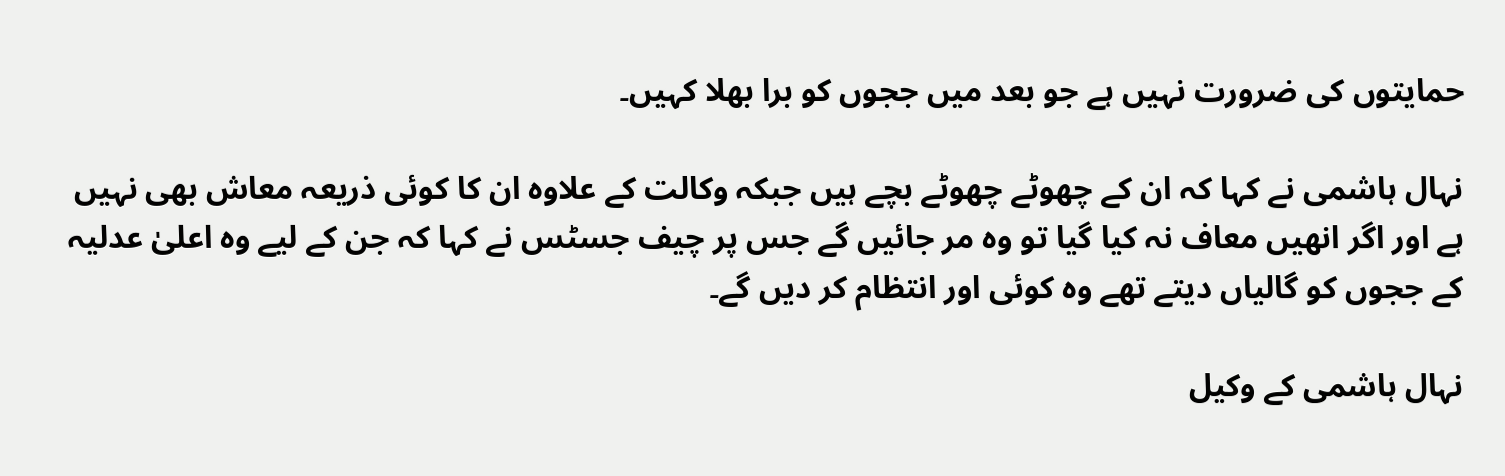حمایتوں کی ضرورت نہیں ہے جو بعد میں ججوں کو برا بھلا کہیں۔

نہال ہاشمی نے کہا کہ ان کے چھوٹے چھوٹے بچے ہیں جبکہ وکالت کے علاوہ ان کا کوئی ذریعہ معاش بھی نہیں ہے اور اگر انھیں معاف نہ کیا گیا تو وہ مر جائیں گے جس پر چیف جسٹس نے کہا کہ جن کے لیے وہ اعلیٰ عدلیہ کے ججوں کو گالیاں دیتے تھے وہ کوئی اور انتظام کر دیں گے۔

نہال ہاشمی کے وکیل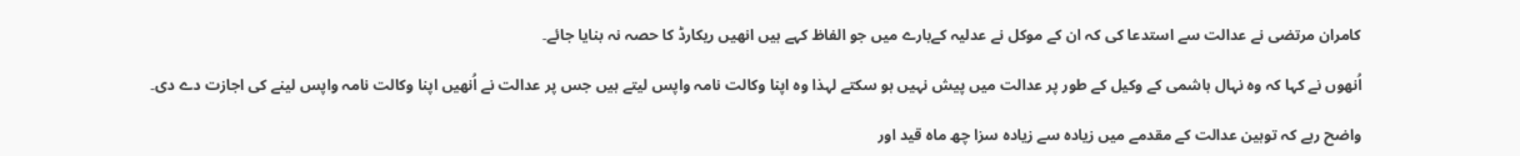کامران مرتضی نے عدالت سے استدعا کی کہ ان کے موکل نے عدلیہ کےبارے میں جو الفاظ کہے ہیں انھیں ریکارڈ کا حصہ نہ بنایا جائے۔

اُنھوں نے کہا کہ وہ نہال ہاشمی کے وکیل کے طور پر عدالت میں پیش نہیں ہو سکتے لہذا وہ اپنا وکالت نامہ واپس لیتے ہیں جس پر عدالت نے اُنھیں اپنا وکالت نامہ واپس لینے کی اجازت دے دی۔

واضح رہے کہ توہین عدالت کے مقدمے میں زیادہ سے زیادہ سزا چھ ماہ قید اور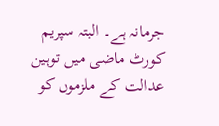جرمانہ ہے۔ البتہ سپریم کورٹ ماضی میں توہین عدالت کے ملزموں کو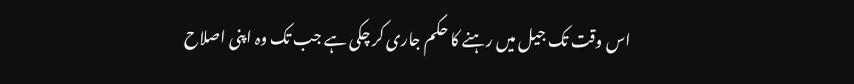اس وقت تک جیل میں رہنے کا حکم جاری کر چکی ہے جب تک وہ اپنی اصلاح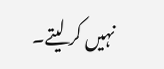نہیں کر لیتے۔